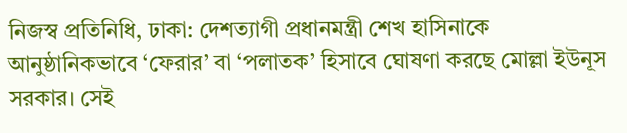নিজস্ব প্রতিনিধি, ঢাকা: দেশত্যাগী প্রধানমন্ত্রী শেখ হাসিনাকে আনুষ্ঠানিকভাবে ‘ফেরার’ বা ‘পলাতক’ হিসাবে ঘোষণা করছে মোল্লা ইউনূস সরকার। সেই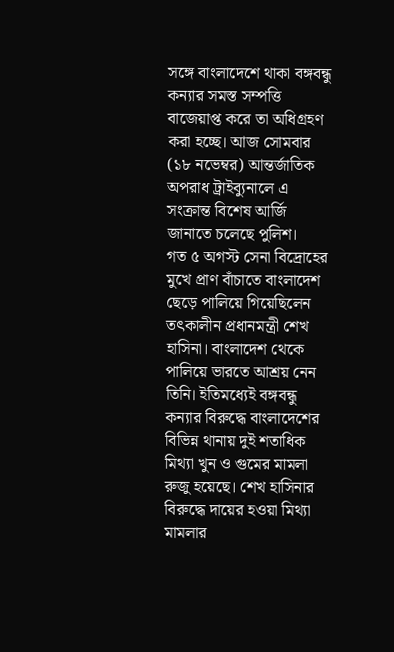সঙ্গে বাংলাদেশে থাকা বঙ্গবন্ধু কন্যার সমস্ত সম্পত্তি বাজেয়াপ্ত করে তা অধিগ্রহণ করা হচ্ছে। আজ সোমবার (১৮ নভেম্বর) আন্তর্জাতিক অপরাধ ট্রাইব্যুনালে এ সংক্রান্ত বিশেষ আর্জি জানাতে চলেছে পুলিশ।
গত ৫ অগস্ট সেনা বিদ্রোহের মুখে প্রাণ বাঁচাতে বাংলাদেশ ছেড়ে পালিয়ে গিয়েছিলেন তৎকালীন প্রধানমন্ত্রী শেখ হাসিনা। বাংলাদেশ থেকে পালিয়ে ভারতে আশ্রয় নেন তিনি। ইতিমধ্যেই বঙ্গবন্ধু কন্যার বিরুদ্ধে বাংলাদেশের বিভিন্ন থানায় দুই শতাধিক মিথ্যা খুন ও গুমের মামলা রুজু হয়েছে। শেখ হাসিনার বিরুদ্ধে দায়ের হওয়া মিথ্যা মামলার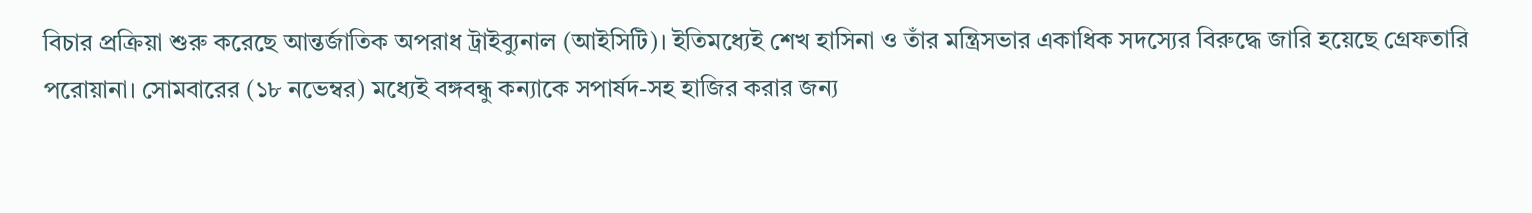বিচার প্রক্রিয়া শুরু করেছে আন্তর্জাতিক অপরাধ ট্রাইব্যুনাল (আইসিটি)। ইতিমধ্যেই শেখ হাসিনা ও তাঁর মন্ত্রিসভার একাধিক সদস্যের বিরুদ্ধে জারি হয়েছে গ্রেফতারি পরোয়ানা। সোমবারের (১৮ নভেম্বর) মধ্যেই বঙ্গবন্ধু কন্যাকে সপার্ষদ-সহ হাজির করার জন্য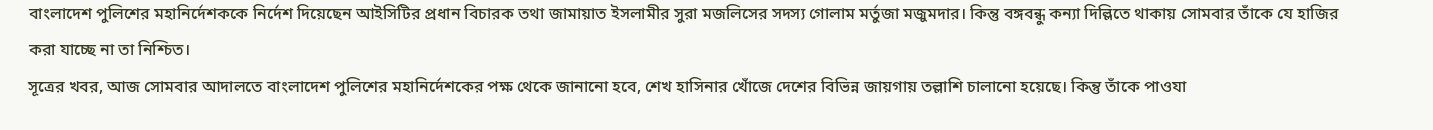বাংলাদেশ পুলিশের মহানির্দেশককে নির্দেশ দিয়েছেন আইসিটির প্রধান বিচারক তথা জামায়াত ইসলামীর সুরা মজলিসের সদস্য গোলাম মর্তুজা মজুমদার। কিন্তু বঙ্গবন্ধু কন্যা দিল্লিতে থাকায় সোমবার তাঁকে যে হাজির করা যাচ্ছে না তা নিশ্চিত।
সূত্রের খবর, আজ সোমবার আদালতে বাংলাদেশ পুলিশের মহানির্দেশকের পক্ষ থেকে জানানো হবে, শেখ হাসিনার খোঁজে দেশের বিভিন্ন জায়গায় তল্লাশি চালানো হয়েছে। কিন্তু তাঁকে পাওযা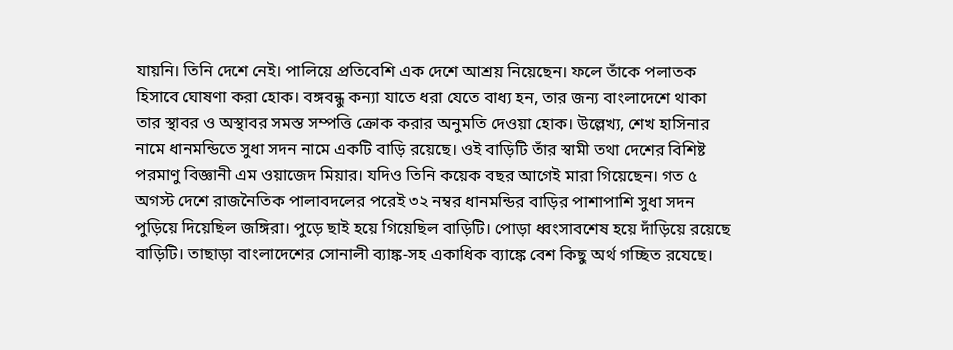যায়নি। তিনি দেশে নেই। পালিয়ে প্রতিবেশি এক দেশে আশ্রয় নিয়েছেন। ফলে তাঁকে পলাতক হিসাবে ঘোষণা করা হোক। বঙ্গবন্ধু কন্যা যাতে ধরা যেতে বাধ্য হন, তার জন্য বাংলাদেশে থাকা তার স্থাবর ও অস্থাবর সমস্ত সম্পত্তি ক্রোক করার অনুমতি দেওয়া হোক। উল্লেখ্য, শেখ হাসিনার নামে ধানমন্ডিতে সুধা সদন নামে একটি বাড়ি রয়েছে। ওই বাড়িটি তাঁর স্বামী তথা দেশের বিশিষ্ট পরমাণু বিজ্ঞানী এম ওয়াজেদ মিয়ার। যদিও তিনি কয়েক বছর আগেই মারা গিয়েছেন। গত ৫ অগস্ট দেশে রাজনৈতিক পালাবদলের পরেই ৩২ নম্বর ধানমন্ডির বাড়ির পাশাপাশি সুধা সদন পুড়িয়ে দিয়েছিল জঙ্গিরা। পুড়ে ছাই হয়ে গিয়েছিল বাড়িটি। পোড়া ধ্বংসাবশেষ হয়ে দাঁড়িয়ে রয়েছে বাড়িটি। তাছাড়া বাংলাদেশের সোনালী ব্যাঙ্ক-সহ একাধিক ব্যাঙ্কে বেশ কিছু অর্থ গচ্ছিত রযেছে।